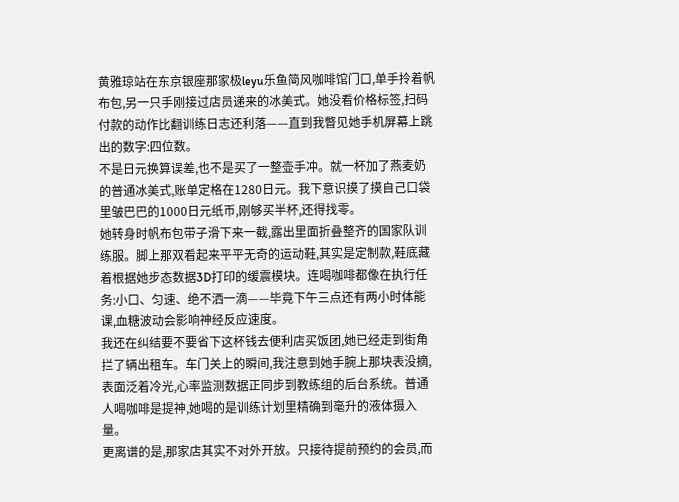黄雅琼站在东京银座那家极leyu乐鱼简风咖啡馆门口,单手拎着帆布包,另一只手刚接过店员递来的冰美式。她没看价格标签,扫码付款的动作比翻训练日志还利落——直到我瞥见她手机屏幕上跳出的数字:四位数。
不是日元换算误差,也不是买了一整壶手冲。就一杯加了燕麦奶的普通冰美式,账单定格在1280日元。我下意识摸了摸自己口袋里皱巴巴的1000日元纸币,刚够买半杯,还得找零。
她转身时帆布包带子滑下来一截,露出里面折叠整齐的国家队训练服。脚上那双看起来平平无奇的运动鞋,其实是定制款,鞋底藏着根据她步态数据3D打印的缓震模块。连喝咖啡都像在执行任务:小口、匀速、绝不洒一滴——毕竟下午三点还有两小时体能课,血糖波动会影响神经反应速度。
我还在纠结要不要省下这杯钱去便利店买饭团,她已经走到街角拦了辆出租车。车门关上的瞬间,我注意到她手腕上那块表没摘,表面泛着冷光,心率监测数据正同步到教练组的后台系统。普通人喝咖啡是提神,她喝的是训练计划里精确到毫升的液体摄入量。
更离谱的是,那家店其实不对外开放。只接待提前预约的会员,而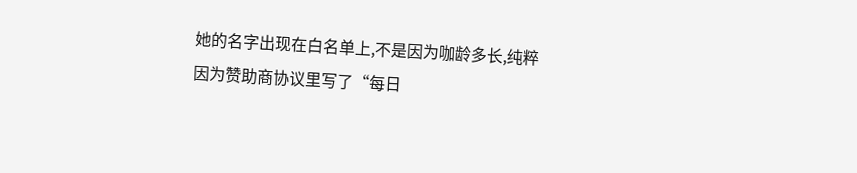她的名字出现在白名单上,不是因为咖龄多长,纯粹因为赞助商协议里写了“每日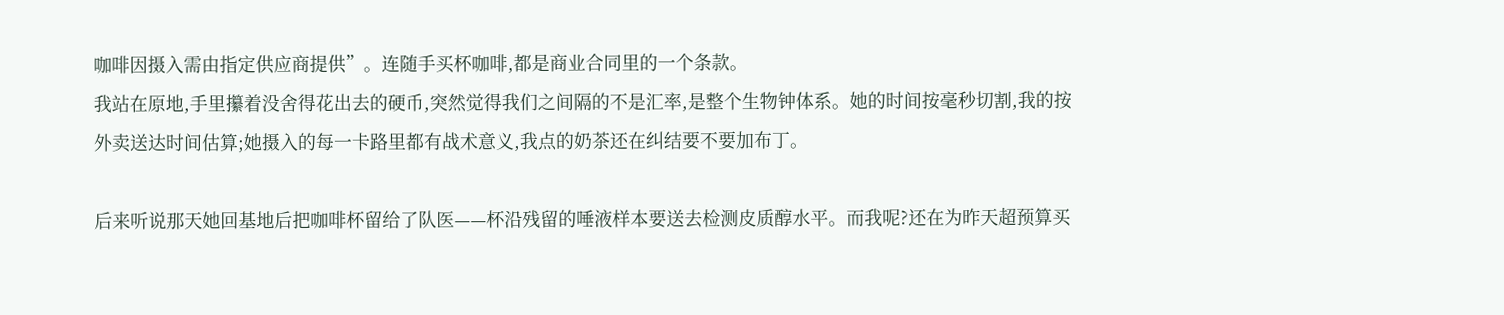咖啡因摄入需由指定供应商提供”。连随手买杯咖啡,都是商业合同里的一个条款。
我站在原地,手里攥着没舍得花出去的硬币,突然觉得我们之间隔的不是汇率,是整个生物钟体系。她的时间按毫秒切割,我的按外卖送达时间估算;她摄入的每一卡路里都有战术意义,我点的奶茶还在纠结要不要加布丁。

后来听说那天她回基地后把咖啡杯留给了队医——杯沿残留的唾液样本要送去检测皮质醇水平。而我呢?还在为昨天超预算买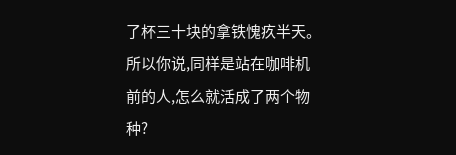了杯三十块的拿铁愧疚半天。
所以你说,同样是站在咖啡机前的人,怎么就活成了两个物种?